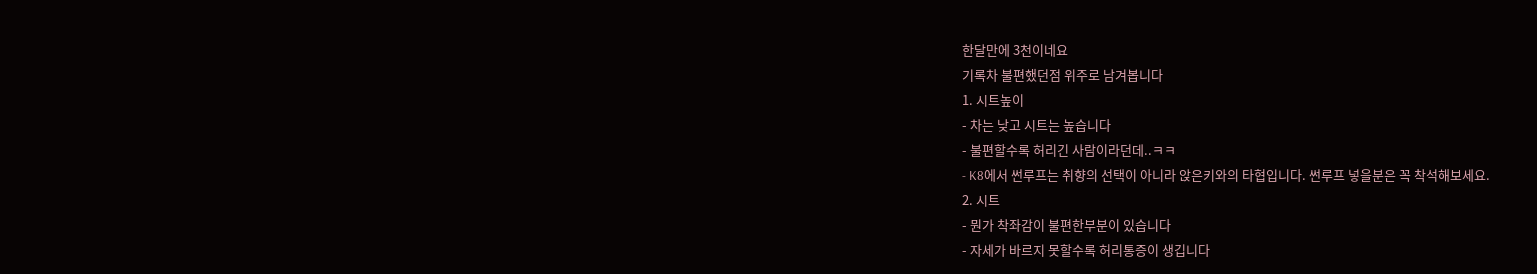한달만에 3천이네요
기록차 불편했던점 위주로 남겨봅니다
1. 시트높이
- 차는 낮고 시트는 높습니다
- 불편할수록 허리긴 사람이라던데..ㅋㅋ
- K8에서 썬루프는 취향의 선택이 아니라 앉은키와의 타협입니다. 썬루프 넣을분은 꼭 착석해보세요.
2. 시트
- 뭔가 착좌감이 불편한부분이 있습니다
- 자세가 바르지 못할수록 허리통증이 생깁니다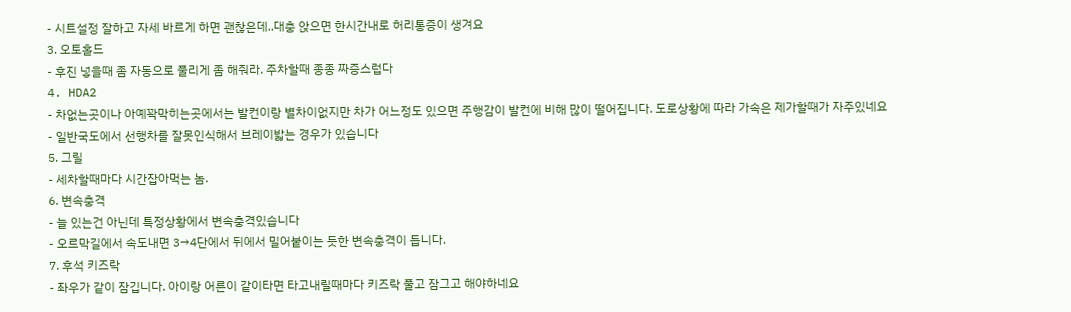- 시트설정 잘하고 자세 바르게 하면 괜찮은데..대충 앉으면 한시간내로 허리통증이 생겨요
3. 오토홀드
- 후진 넣을때 좀 자동으로 풀리게 좀 해줘라. 주차할때 종종 짜증스럽다
4. HDA2
- 차없는곳이나 아예꽉막히는곳에서는 발컨이랑 별차이없지만 차가 어느정도 있으면 주행감이 발컨에 비해 많이 떨어집니다. 도로상황에 따라 가속은 제가할때가 자주있네요
- 일반국도에서 선행차를 잘못인식해서 브레이밟는 경우가 있습니다
5. 그릴
- 세차할때마다 시간잡아먹는 놈.
6. 변속충격
- 늘 있는건 아닌데 특정상황에서 변속충격있습니다
- 오르막길에서 속도내면 3→4단에서 뒤에서 밀어붙이는 듯한 변속충격이 듭니다.
7. 후석 키즈락
- 좌우가 같이 잠깁니다. 아이랑 어른이 같이타면 타고내릴때마다 키즈락 풀고 잠그고 해야하네요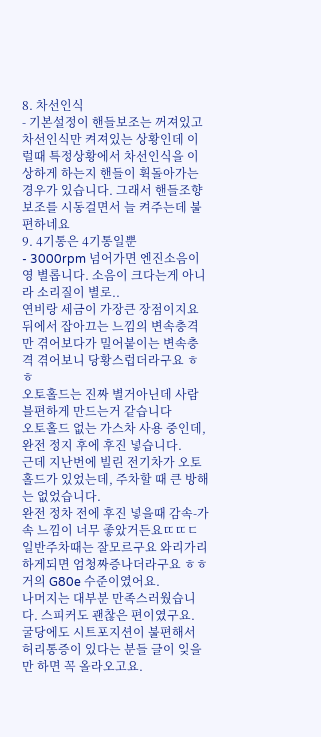8. 차선인식
- 기본설정이 핸들보조는 꺼져있고 차선인식만 켜져있는 상황인데 이럴때 특정상황에서 차선인식을 이상하게 하는지 핸들이 휙돌아가는 경우가 있습니다. 그래서 핸들조향보조를 시동걸면서 늘 켜주는데 불편하네요
9. 4기통은 4기통일뿐
- 3000rpm 넘어가면 엔진소음이 영 별롭니다. 소음이 크다는게 아니라 소리질이 별로..
연비랑 세금이 가장큰 장점이지요
뒤에서 잡아끄는 느낌의 변속충격만 겪어보다가 밀어붙이는 변속충격 겪어보니 당황스럽더라구요 ㅎㅎ
오토홀드는 진짜 별거아닌데 사람블편하게 만드는거 같습니다
오토홀드 없는 가스차 사용 중인데, 완전 정지 후에 후진 넣습니다.
근데 지난번에 빌린 전기차가 오토홀드가 있었는데, 주차할 때 큰 방해는 없었습니다.
완전 정차 전에 후진 넣을때 감속-가속 느낌이 너무 좋았거든요ㄸㄸㄷ
일반주차때는 잘모르구요 와리가리하게되면 엄청짜증나더라구요 ㅎㅎ
거의 G80e 수준이였어요.
나머지는 대부분 만족스러웠습니다. 스피커도 괜찮은 편이였구요.
굴당에도 시트포지션이 불편해서 허리통증이 있다는 분들 글이 잊을만 하면 꼭 올라오고요.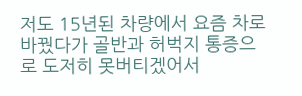저도 15년된 차량에서 요즘 차로 바꿨다가 골반과 허벅지 통증으로 도저히 못버티겠어서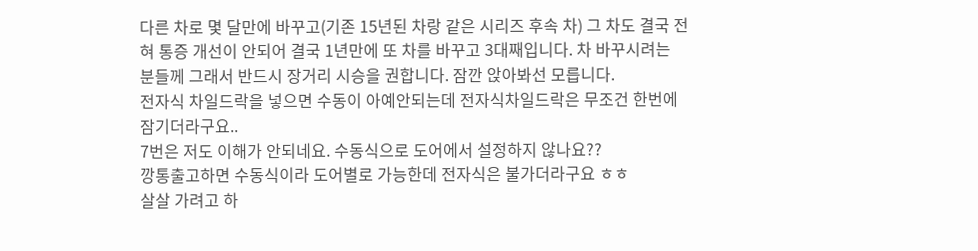다른 차로 몇 달만에 바꾸고(기존 15년된 차랑 같은 시리즈 후속 차) 그 차도 결국 전혀 통증 개선이 안되어 결국 1년만에 또 차를 바꾸고 3대째입니다. 차 바꾸시려는 분들께 그래서 반드시 장거리 시승을 권합니다. 잠깐 앉아봐선 모릅니다.
전자식 차일드락을 넣으면 수동이 아예안되는데 전자식차일드락은 무조건 한번에 잠기더라구요..
7번은 저도 이해가 안되네요. 수동식으로 도어에서 설정하지 않나요??
깡통출고하면 수동식이라 도어별로 가능한데 전자식은 불가더라구요 ㅎㅎ
살살 가려고 하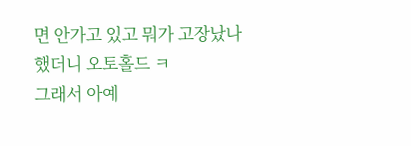면 안가고 있고 뭐가 고장났나 했더니 오토홀드 ㅋ
그래서 아예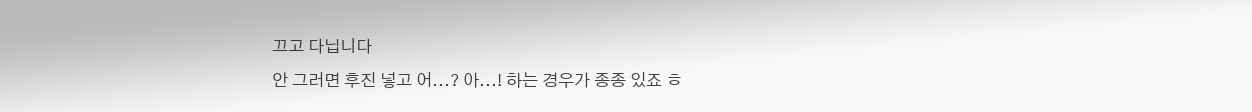끄고 다닙니다
안 그러면 후진 넣고 어...? 아...! 하는 경우가 종종 있죠 ㅎ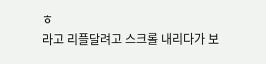ㅎ
라고 리플달려고 스크롤 내리다가 보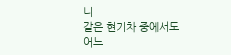니
같은 현기차 중에서도 어느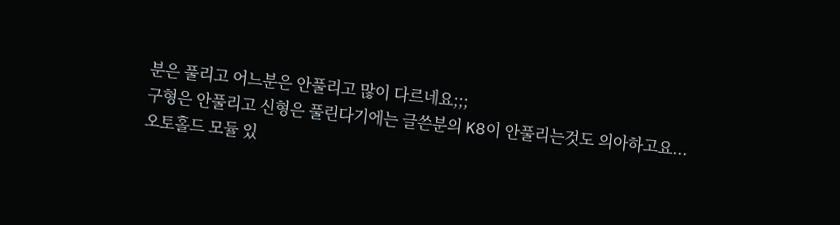분은 풀리고 어느분은 안풀리고 많이 다르네요;;;
구형은 안풀리고 신형은 풀린다기에는 글쓴분의 K8이 안풀리는것도 의아하고요...
오토홀드 모듈 있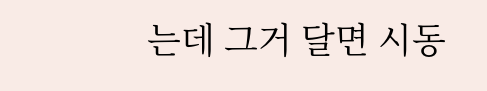는데 그거 달면 시동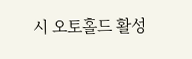시 오토홀드 활성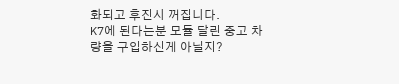화되고 후진시 꺼집니다.
K7에 된다는분 모듈 달린 중고 차량을 구입하신게 아닐지?